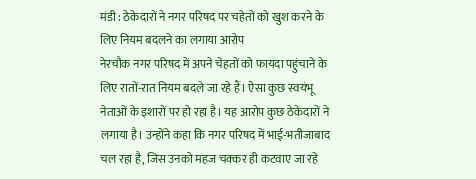मंडी : ठेकेदारों ने नगर परिषद पर चहेतों को खुश करने के लिए नियम बदलने का लगाया आरोप
नेरचौक नगर परिषद में अपने चेहतों को फायदा पहुंचाने के लिए रातों-रात नियम बदले जा रहे हैं। ऐसा कुछ स्वयंभू नेताओं के इशारों पर हो रहा है। यह आरोप कुछ ठेकेदारों ने लगाया है। उन्होंने कहा कि नगर परिषद में भाई-भतीजाबाद चल रहा है, जिस उनको महज चक्कर ही कटवाए जा रहे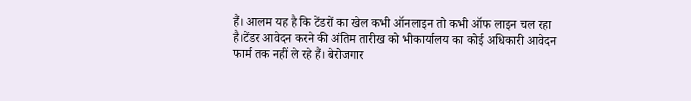हैं। आलम यह है कि टेंडरों का खेल कभी ऑनलाइन तो कभी ऑफ लाइन चल रहा है।टेंडर आवेदन करने की अंतिम तारीख को भीकार्यालय का कोई अधिकारी आवेदन फार्म तक नहीं ले रहे हैं। बेरोजगार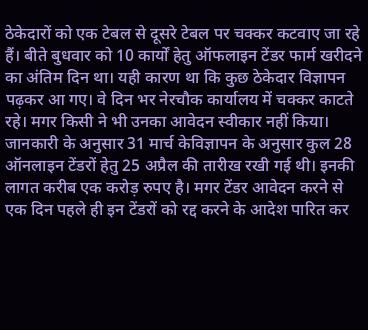ठेकेदारों को एक टेबल से दूसरे टेबल पर चक्कर कटवाए जा रहे हैं। बीते बुधवार को 10 कार्यों हेतु ऑफलाइन टेंडर फार्म खरीदने का अंतिम दिन था। यही कारण था कि कुछ ठेकेदार विज्ञापन पढ़कर आ गए। वे दिन भर नेरचौक कार्यालय में चक्कर काटते रहे। मगर किसी ने भी उनका आवेदन स्वीकार नहीं किया। जानकारी के अनुसार 31 मार्च केविज्ञापन के अनुसार कुल 28 ऑनलाइन टेंडरों हेतु 25 अप्रैल की तारीख रखी गई थी। इनकी लागत करीब एक करोड़ रुपए है। मगर टेंडर आवेदन करने से एक दिन पहले ही इन टेंडरों को रद्द करने के आदेश पारित कर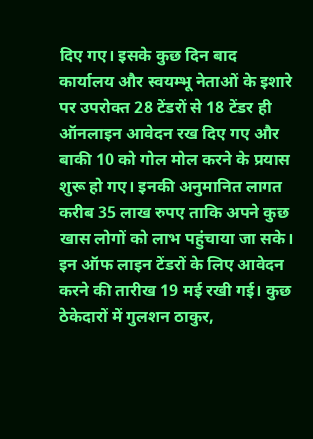दिए गए। इसके कुछ दिन बाद कार्यालय और स्वयम्भू नेताओं के इशारे पर उपरोक्त 28 टेंडरों से 18 टेंडर ही ऑनलाइन आवेदन रख दिए गए और बाकी 10 को गोल मोल करने के प्रयास शुरू हो गए। इनकी अनुमानित लागत करीब 35 लाख रुपए ताकि अपने कुछ खास लोगों को लाभ पहुंचाया जा सके। इन ऑफ लाइन टेंडरों के लिए आवेदन करने की तारीख 19 मई रखी गई। कुछ ठेकेदारों में गुलशन ठाकुर,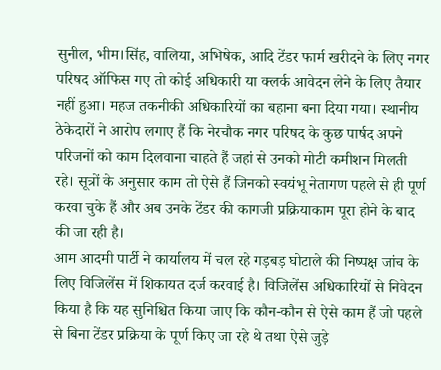सुनील, भीम।सिंह, वालिया, अभिषेक, आदि टेंडर फार्म खरीदने के लिए नगर परिषद ऑफिस गए तो कोई अधिकारी या क्लर्क आवेदन लेने के लिए तैयार नहीं हुआ। महज तकनीकी अधिकारियों का बहाना बना दिया गया। स्थानीय ठेकेदारों ने आरोप लगाए हैं कि नेरचौक नगर परिषद के कुछ पार्षद अपने परिजनों को काम दिलवाना चाहते हैं जहां से उनको मोटी कमीशन मिलती रहे। सूत्रों के अनुसार काम तो ऐसे हैं जिनको स्वयंभू नेतागण पहले से ही पूर्ण करवा चुके हैं और अब उनके टेंडर की कागजी प्रक्रियाकाम पूरा होने के बाद की जा रही है।
आम आदमी पार्टी ने कार्यालय में चल रहे गड़बड़ घोटाले की निष्पक्ष जांच के लिए विजिलेंस में शिकायत दर्ज करवाई है। विजिलेंस अधिकारियों से निवेदन किया है कि यह सुनिश्चित किया जाए कि कौन-कौन से ऐसे काम हैं जो पहले से बिना टेंडर प्रक्रिया के पूर्ण किए जा रहे थे तथा ऐसे जुड़े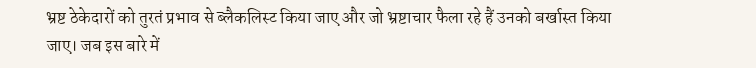भ्रष्ट ठेकेदारों को तुरतं प्रभाव से ब्लैकलिस्ट किया जाए और जो भ्रष्टाचार फैला रहे हैं उनको बर्खास्त किया जाए। जब इस बारे में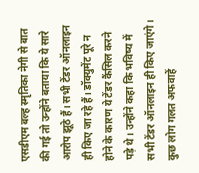एसडीएम बल्ह स्मृतिका नेगी से बात की गई तो उन्होंने बताया कि ये सारे आरोप झूठे हैं। सभी टेंडर ऑनलाइन ही किए जा रहे हैं। डॉक्युमेंट पूरे न होने के कारण ये टेंडर कैंसिल करने पड़े थे। उन्होंने कहा कि भविष्य में सभी टेंडर ऑनलाइन ही किए जाएंगे। कुछ लोग गलत अफवाहें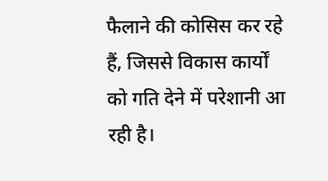फैलाने की कोसिस कर रहे हैं, जिससे विकास कार्यों को गति देने में परेशानी आ रही है।